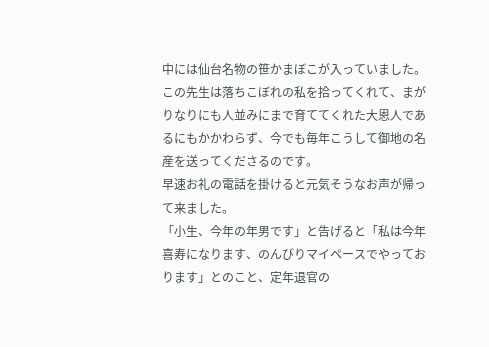中には仙台名物の笹かまぼこが入っていました。
この先生は落ちこぼれの私を拾ってくれて、まがりなりにも人並みにまで育ててくれた大恩人であるにもかかわらず、今でも毎年こうして御地の名産を送ってくださるのです。
早速お礼の電話を掛けると元気そうなお声が帰って来ました。
「小生、今年の年男です」と告げると「私は今年喜寿になります、のんびりマイペースでやっております」とのこと、定年退官の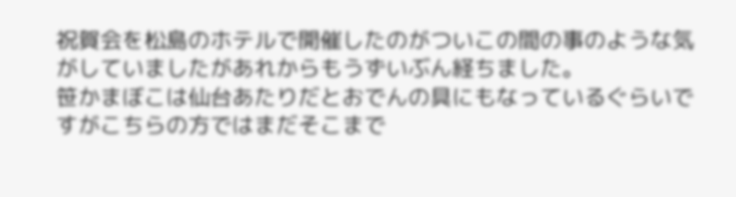祝賀会を松島のホテルで開催したのがついこの間の事のような気がしていましたがあれからもうずいぶん経ちました。
笹かまぼこは仙台あたりだとおでんの具にもなっているぐらいですがこちらの方ではまだそこまで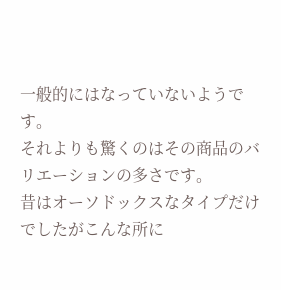一般的にはなっていないようです。
それよりも驚くのはその商品のバリエーションの多さです。
昔はオーソドックスなタイプだけでしたがこんな所に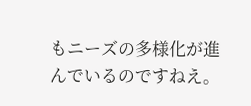もニーズの多様化が進んでいるのですねえ。